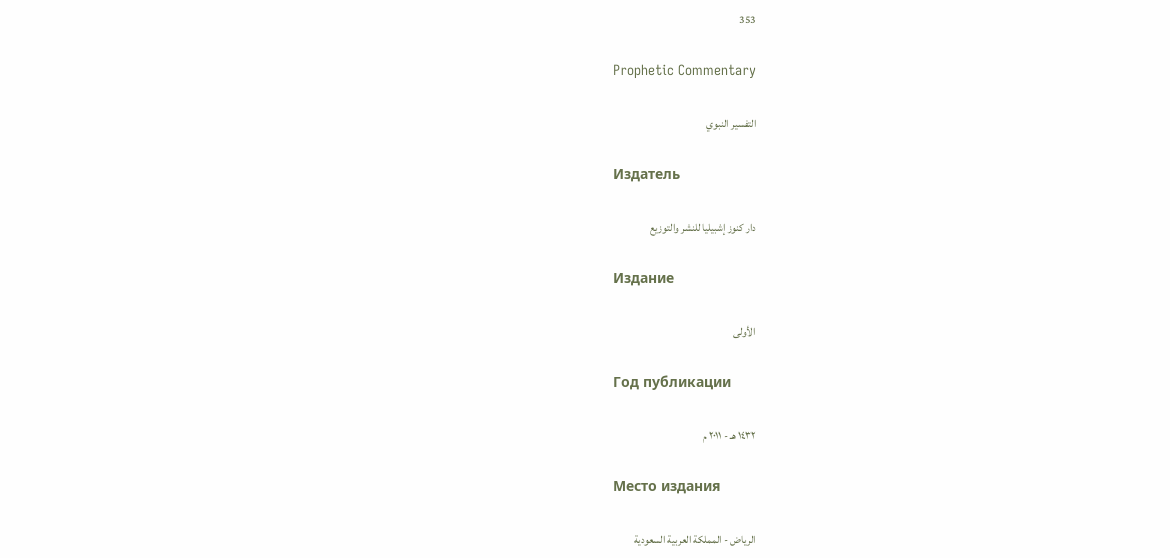353

Prophetic Commentary

التفسير النبوي

Издатель

دار كنوز إشبيليا للنشر والتوزيع

Издание

الأولى

Год публикации

١٤٣٢ هـ - ٢٠١١ م

Место издания

الرياض - المملكة العربية السعودية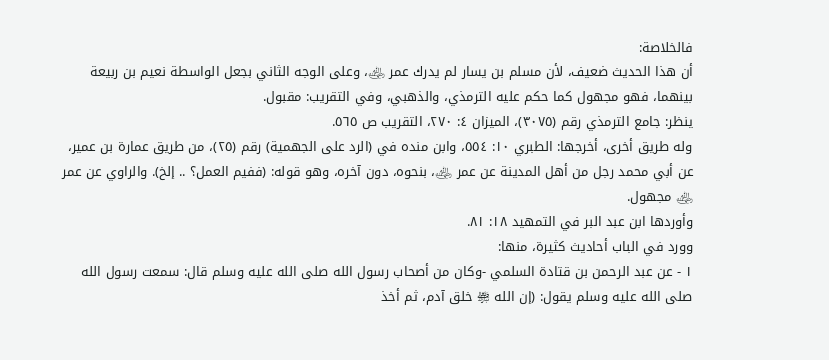فالخلاصة:
أن هذا الحديث ضعيف، لأن مسلم بن يسار لم يدرك عمر ﵁، وعلى الوجه الثاني بجعل الواسطة نعيم بن ربيعة بينهما، فهو مجهول كما حكم عليه الترمذي، والذهبي، وفي التقريب: مقبول.
ينظر: جامع الترمذي رقم (٣٠٧٥)، الميزان ٤: ٢٧٠، التقريب ص ٥٦٥.
وله طريق أخرى، أخرجها: الطبري ١٠: ٥٥٤، وابن منده في (الرد على الجهمية) رقم (٢٥)، من طريق عمارة بن عمير، عن أبي محمد رجل من أهل المدينة عن عمر ﵁، بنحوه، دون آخره، وهو قوله: (ففيم العمل؟ .. إلخ). والراوي عن عمر ﵁ مجهول.
وأوردها ابن عبد البر في التمهيد ١٨: ٨١.
وورد في الباب أحاديث كثيرة، منها:
١ - عن عبد الرحمن بن قتادة السلمي -وكان من أصحاب رسول الله صلى الله عليه وسلم قال: سمعت رسول الله صلى الله عليه وسلم يقول: (إن الله ﵎ خلق آدم، ثم أخذ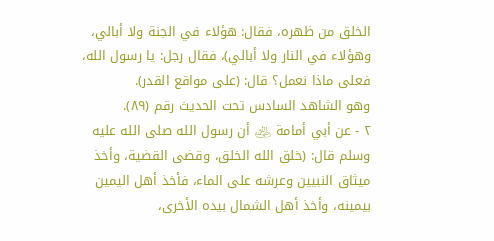الخلق من ظهره، فقال: هؤلاء في الجنة ولا أبالي، وهؤلاء في النار ولا أبالي)، فقال رجل: يا رسول الله، فعلى ماذا نعمل؟ قال: (على مواقع القدر).
وهو الشاهد السادس تحت الحديث رقم (٨٩).
٢ - عن أبي أمامة ﵁ أن رسول الله صلى الله عليه وسلم قال: (خلق الله الخلق، وقضى القضية، وأخذ ميثاق النبيين وعرشه على الماء، فأخذ أهل اليمين بيمينه، وأخذ أهل الشمال بيده الأخرى،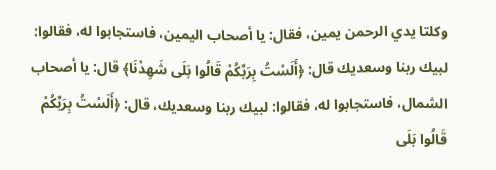وكلتا يدي الرحمن يمين، فقال: يا أصحاب اليمين، فاستجابوا له، فقالوا: لبيك ربنا وسعديك قال: ﴿أَلَسْتُ بِرَبِّكُمْ قَالُوا بَلَى شَهِدْنَا﴾ قال: يا أصحاب الشمال، فاستجابوا له، فقالوا: لبيك ربنا وسعديك، قال: ﴿أَلَسْتُ بِرَبِّكُمْ قَالُوا بَلَى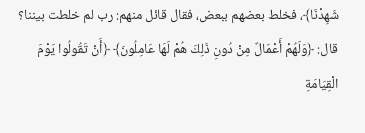شَهِدْنَا﴾، فخلط بعضهم ببعض، فقال قائل منهم: رب لم خلطت بيننا؟ قال: ﴿وَلَهُمْ أَعْمَالٌ مِنْ دُونِ ذَلِكَ هُمْ لَهَا عَامِلُونَ﴾ ﴿أَنْ تَقُولُوا يَوْمَ الْقِيَامَةِ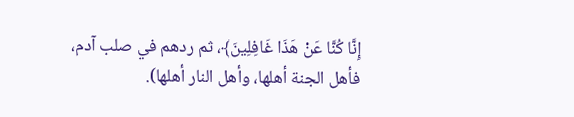إِنَّا كُنَّا عَنْ هَذَا غَافِلِينَ﴾، ثم ردهم في صلب آدم، فأهل الجنة أهلها، وأهل النار أهلها).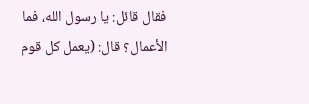فقال قائل: يا رسول الله، فما الأعمال؟ قال: (يعمل كل قوم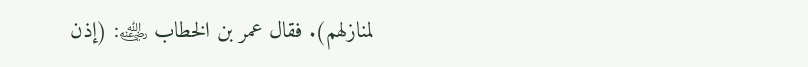لمنازلهم). فقال عمر بن الخطاب ﵁: (إذن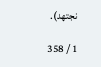نجتهد).

1 / 358